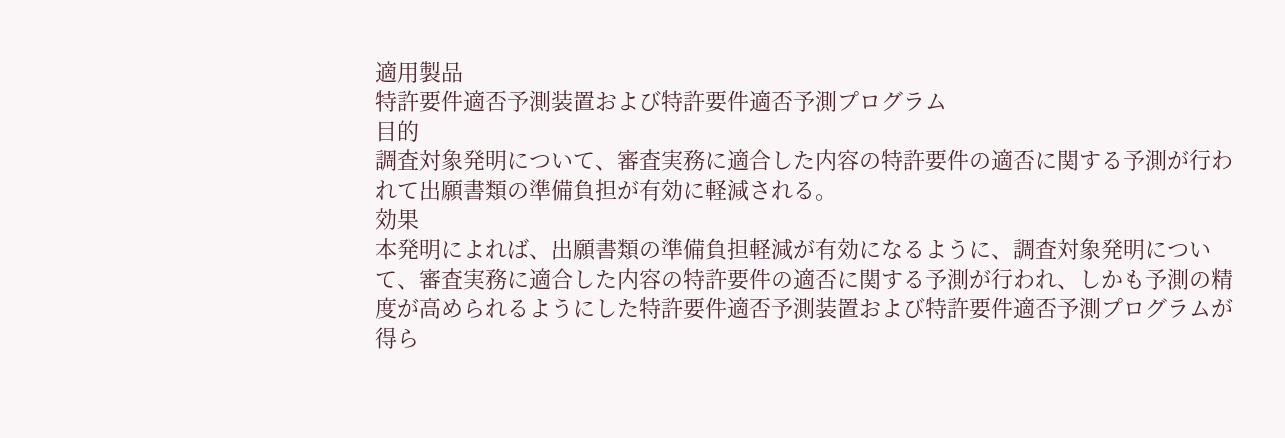適用製品
特許要件適否予測装置および特許要件適否予測プログラム
目的
調査対象発明について、審査実務に適合した内容の特許要件の適否に関する予測が行われて出願書類の準備負担が有効に軽減される。
効果
本発明によれば、出願書類の準備負担軽減が有効になるように、調査対象発明について、審査実務に適合した内容の特許要件の適否に関する予測が行われ、しかも予測の精度が高められるようにした特許要件適否予測装置および特許要件適否予測プログラムが得ら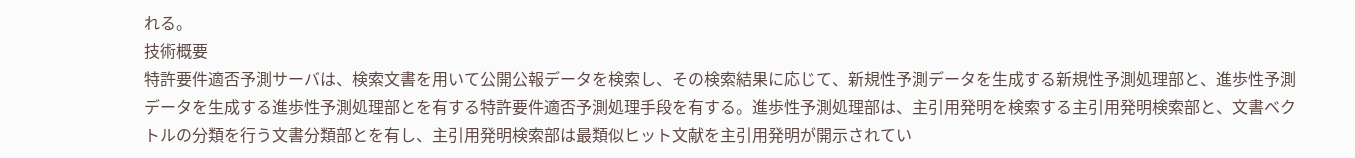れる。
技術概要
特許要件適否予測サーバは、検索文書を用いて公開公報データを検索し、その検索結果に応じて、新規性予測データを生成する新規性予測処理部と、進歩性予測データを生成する進歩性予測処理部とを有する特許要件適否予測処理手段を有する。進歩性予測処理部は、主引用発明を検索する主引用発明検索部と、文書ベクトルの分類を行う文書分類部とを有し、主引用発明検索部は最類似ヒット文献を主引用発明が開示されてい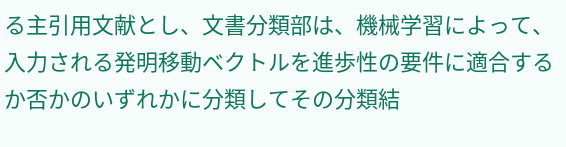る主引用文献とし、文書分類部は、機械学習によって、入力される発明移動ベクトルを進歩性の要件に適合するか否かのいずれかに分類してその分類結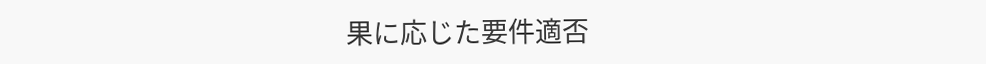果に応じた要件適否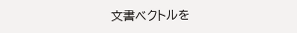文書ベクトルを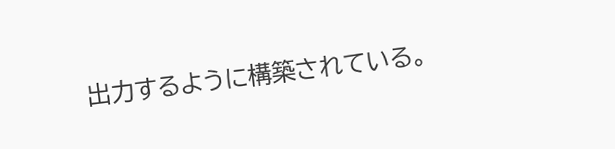出力するように構築されている。